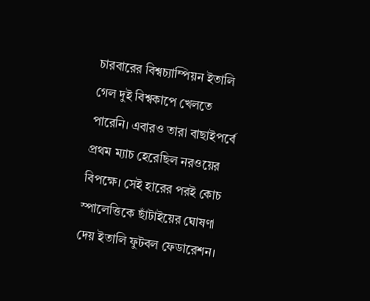চারবারের বিশ্বচ্যাম্পিয়ন ইতালি গেল দুই বিশ্বকাপে খেলতে পারেনি। এবারও তারা বাছাইপর্বে প্রথম ম্যাচ হেরেছিল নরওয়ের বিপক্ষে। সেই হারের পরই কোচ স্পালেত্তিকে ছাঁটাইয়ের ঘোষণা দেয় ইতালি ফুটবল ফেডারেশন।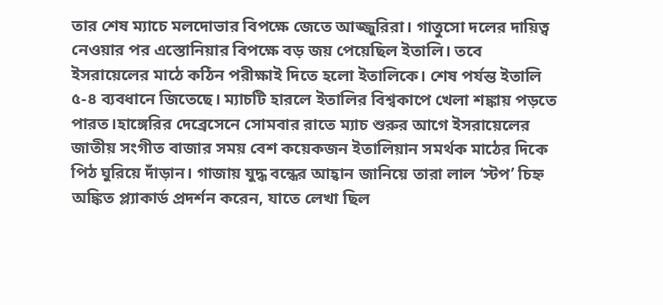তার শেষ ম্যাচে মলদোভার বিপক্ষে জেতে আজ্জুরিরা। গাত্তুসো দলের দায়িত্ব নেওয়ার পর এস্তোনিয়ার বিপক্ষে বড় জয় পেয়েছিল ইতালি। তবে ইসরায়েলের মাঠে কঠিন পরীক্ষাই দিতে হলো ইতালিকে। শেষ পর্যন্ত ইতালি ৫-৪ ব্যবধানে জিতেছে। ম্যাচটি হারলে ইতালির বিশ্বকাপে খেলা শঙ্কায় পড়তে পারত।হাঙ্গেরির দেব্রেসেনে সোমবার রাতে ম্যাচ শুরুর আগে ইসরায়েলের জাতীয় সংগীত বাজার সময় বেশ কয়েকজন ইতালিয়ান সমর্থক মাঠের দিকে পিঠ ঘুরিয়ে দাঁড়ান। গাজায় যুদ্ধ বন্ধের আহ্বান জানিয়ে তারা লাল ‘স্টপ’ চিহ্ন অঙ্কিত প্ল্যাকার্ড প্রদর্শন করেন, যাতে লেখা ছিল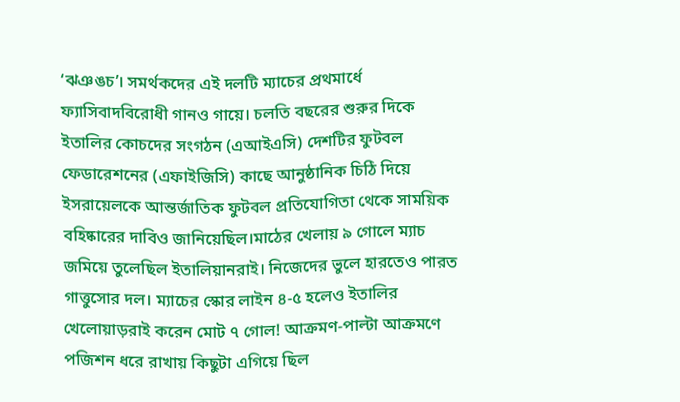‘ঝঞঙচ’। সমর্থকদের এই দলটি ম্যাচের প্রথমার্ধে ফ্যাসিবাদবিরোধী গানও গায়ে। চলতি বছরের শুরুর দিকে ইতালির কোচদের সংগঠন (এআইএসি) দেশটির ফুটবল ফেডারেশনের (এফাইজিসি) কাছে আনুষ্ঠানিক চিঠি দিয়ে ইসরায়েলকে আন্তর্জাতিক ফুটবল প্রতিযোগিতা থেকে সাময়িক বহিষ্কারের দাবিও জানিয়েছিল।মাঠের খেলায় ৯ গোলে ম্যাচ জমিয়ে তুলেছিল ইতালিয়ানরাই। নিজেদের ভুলে হারতেও পারত গাত্তুসোর দল। ম্যাচের স্কোর লাইন ৪-৫ হলেও ইতালির খেলোয়াড়রাই করেন মোট ৭ গোল! আক্রমণ-পাল্টা আক্রমণে পজিশন ধরে রাখায় কিছুটা এগিয়ে ছিল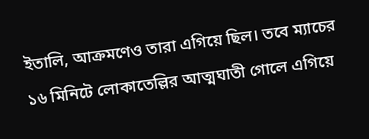ইতালি, আক্রমণেও তারা এগিয়ে ছিল। তবে ম্যাচের ১৬ মিনিটে লোকাতেল্লির আত্মঘাতী গোলে এগিয়ে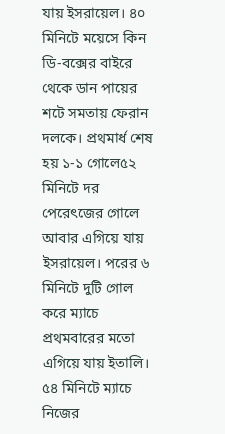যায় ইসরায়েল। ৪০ মিনিটে ময়েসে কিন ডি-বক্সের বাইরে থেকে ডান পায়ের শটে সমতায় ফেরান দলকে। প্রথমার্ধ শেষ হয় ১-১ গোলে৫২ মিনিটে দর পেরেৎজের গোলে আবার এগিয়ে যায় ইসরায়েল। পরের ৬ মিনিটে দুটি গোল করে ম্যাচে প্রথমবারের মতো এগিয়ে যায় ইতালি। ৫৪ মিনিটে ম্যাচে নিজের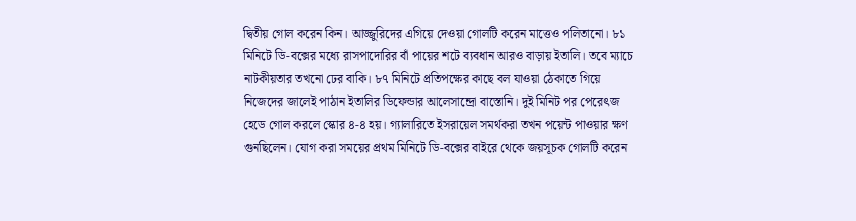দ্বিতীয় গোল করেন কিন। আজ্জুরিদের এগিয়ে দেওয়া গোলটি করেন মাত্তেও পলিতানো। ৮১ মিনিটে ডি-বক্সের মধ্যে রাসপাদোরির বাঁ পায়ের শটে ব্যবধান আরও বাড়ায় ইতালি। তবে ম্যাচে নাটকীয়তার তখনো ঢের বাকি। ৮৭ মিনিটে প্রতিপক্ষের কাছে বল যাওয়া ঠেকাতে গিয়ে নিজেদের জালেই পাঠান ইতালির ডিফেন্ডার আলেসান্দ্রো বাস্তোনি। দুই মিনিট পর পেরেৎজ হেডে গোল করলে স্কোর ৪-৪ হয়। গ্যালারিতে ইসরায়েল সমর্থকরা তখন পয়েন্ট পাওয়ার ক্ষণ গুনছিলেন। যোগ করা সময়ের প্রথম মিনিটে ডি-বক্সের বাইরে থেকে জয়সূচক গোলটি করেন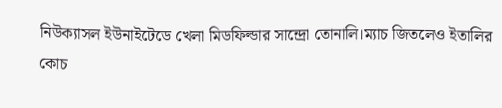নিউক্যাসল ইউনাইটেডে খেলা মিডফিল্ডার সান্দ্রো তোনালি।ম্যাচ জিতলেও ইতালির কোচ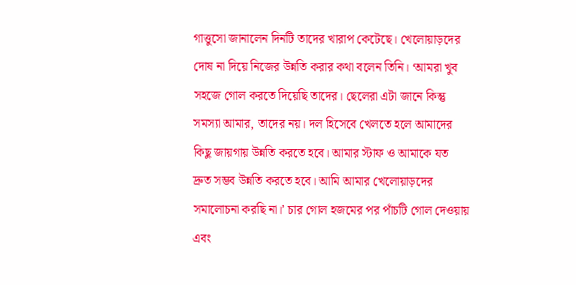গাত্তুসো জানালেন দিনটি তাদের খারাপ কেটেছে। খেলোয়াড়দের দোষ না দিয়ে নিজের উন্নতি করার কথা বলেন তিনি। ‘আমরা খুব সহজে গোল করতে দিয়েছি তাদের। ছেলেরা এটা জানে কিন্তু সমস্যা আমার, তাদের নয়। দল হিসেবে খেলতে হলে আমাদের কিছু জায়গায় উন্নতি করতে হবে। আমার স্টাফ ও আমাকে যত দ্রুত সম্ভব উন্নতি করতে হবে। আমি আমার খেলোয়াড়দের সমালোচনা করছি না।’ চার গোল হজমের পর পাঁচটি গোল দেওয়ায় এবং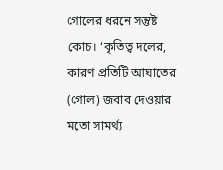গোলের ধরনে সন্তুষ্ট কোচ। ‘কৃতিত্ব দলের, কারণ প্রতিটি আঘাতের (গোল) জবাব দেওয়ার মতো সামর্থ্য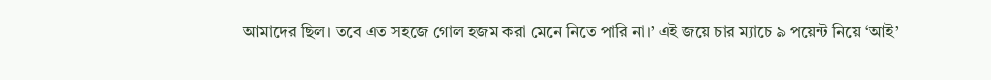আমাদের ছিল। তবে এত সহজে গোল হজম করা মেনে নিতে পারি না।’ এই জয়ে চার ম্যাচে ৯ পয়েন্ট নিয়ে ‘আই’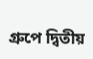গ্রুপে দ্বিতীয়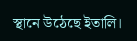স্থানে উঠেছে ইতালি।